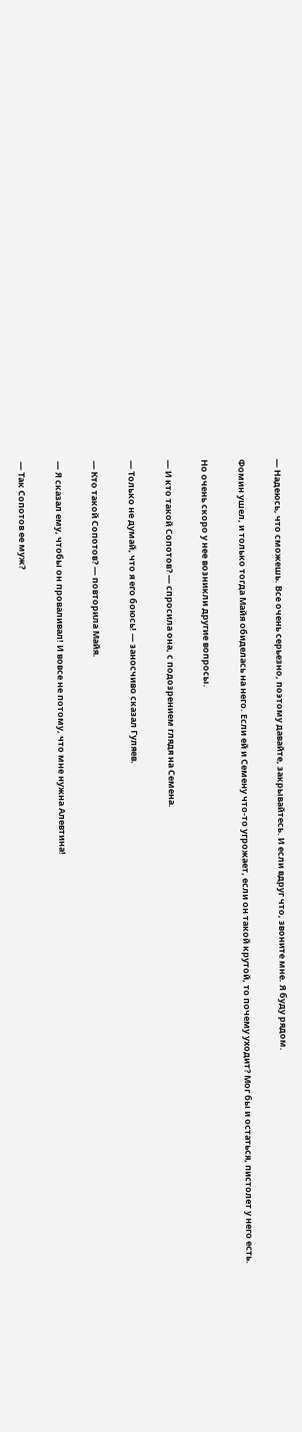— Надеюсь, что сможешь. Все очень серьезно, поэтому давайте, закрывайтесь. И если вдруг что, звоните мне. Я буду рядом.

Фомин ушел, и только тогда Майя обиделась на него. Если ей и Семену что-то угрожает, если он такой крутой, то почему уходит? Мог бы и остаться, пистолет у него есть.

Но очень скоро у нее возникли другие вопросы.

— И кто такой Сопотов? — спросила она, с подозрением глядя на Семена.

— Только не думай, что я его боюсь! — заносчиво сказал Гуляев.

— Кто такой Сопотов? — повторила Майя.

— Я сказал ему, чтобы он проваливал! И вовсе не потому, что мне нужна Алевтина!

— Так Сопотов ее муж?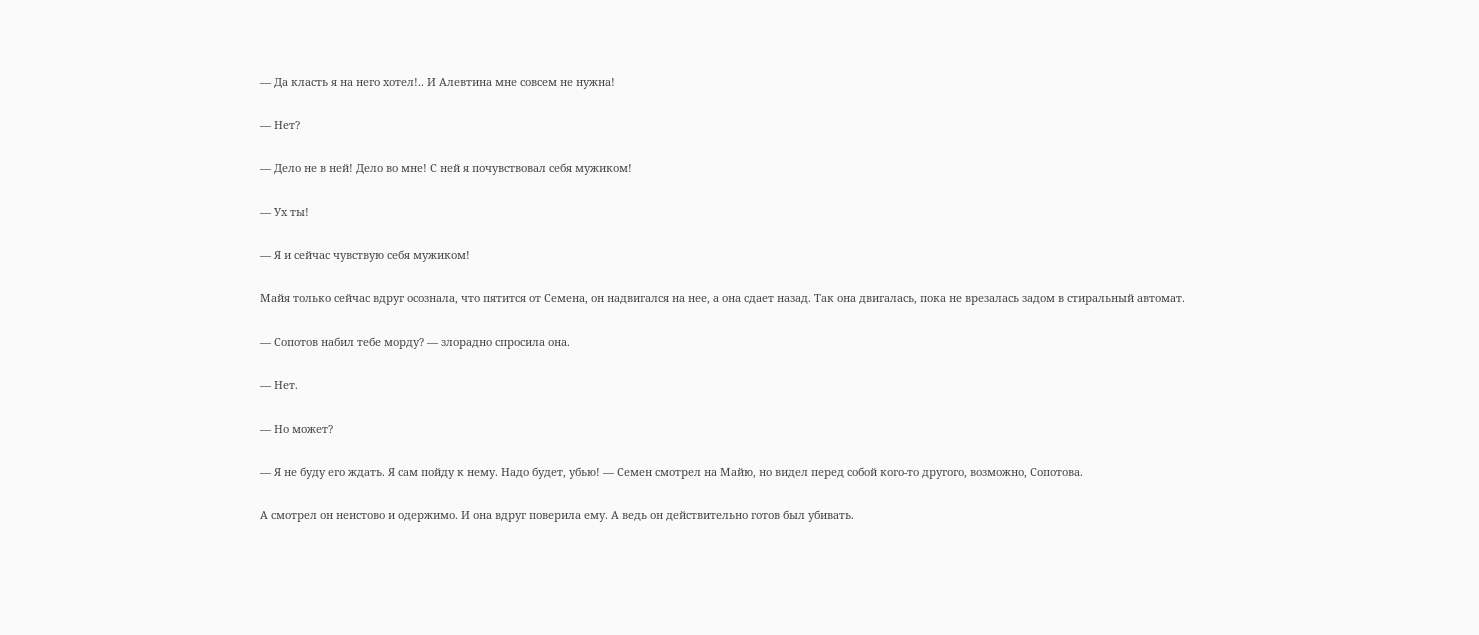— Да класть я на него хотел!.. И Алевтина мне совсем не нужна!

— Нет?

— Дело не в ней! Дело во мне! С ней я почувствовал себя мужиком!

— Ух ты!

— Я и сейчас чувствую себя мужиком!

Майя только сейчас вдруг осознала, что пятится от Семена, он надвигался на нее, а она сдает назад. Так она двигалась, пока не врезалась задом в стиральный автомат.

— Сопотов набил тебе морду? — злорадно спросила она.

— Нет.

— Но может?

— Я не буду его ждать. Я сам пойду к нему. Надо будет, убью! — Семен смотрел на Майю, но видел перед собой кого-то другого, возможно, Сопотова.

А смотрел он неистово и одержимо. И она вдруг поверила ему. А ведь он действительно готов был убивать.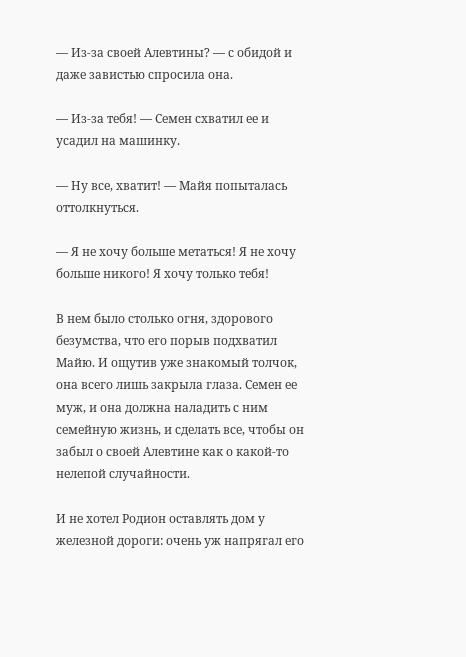— Из-за своей Алевтины? — с обидой и даже завистью спросила она.

— Из-за тебя! — Семен схватил ее и усадил на машинку.

— Ну все, хватит! — Майя попыталась оттолкнуться.

— Я не хочу больше метаться! Я не хочу больше никого! Я хочу только тебя!

В нем было столько огня, здорового безумства, что его порыв подхватил Майю. И ощутив уже знакомый толчок, она всего лишь закрыла глаза. Семен ее муж, и она должна наладить с ним семейную жизнь, и сделать все, чтобы он забыл о своей Алевтине как о какой-то нелепой случайности.

И не хотел Родион оставлять дом у железной дороги: очень уж напрягал его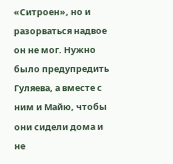«Ситроен», но и разорваться надвое он не мог. Нужно было предупредить Гуляева, а вместе с ним и Майю, чтобы они сидели дома и не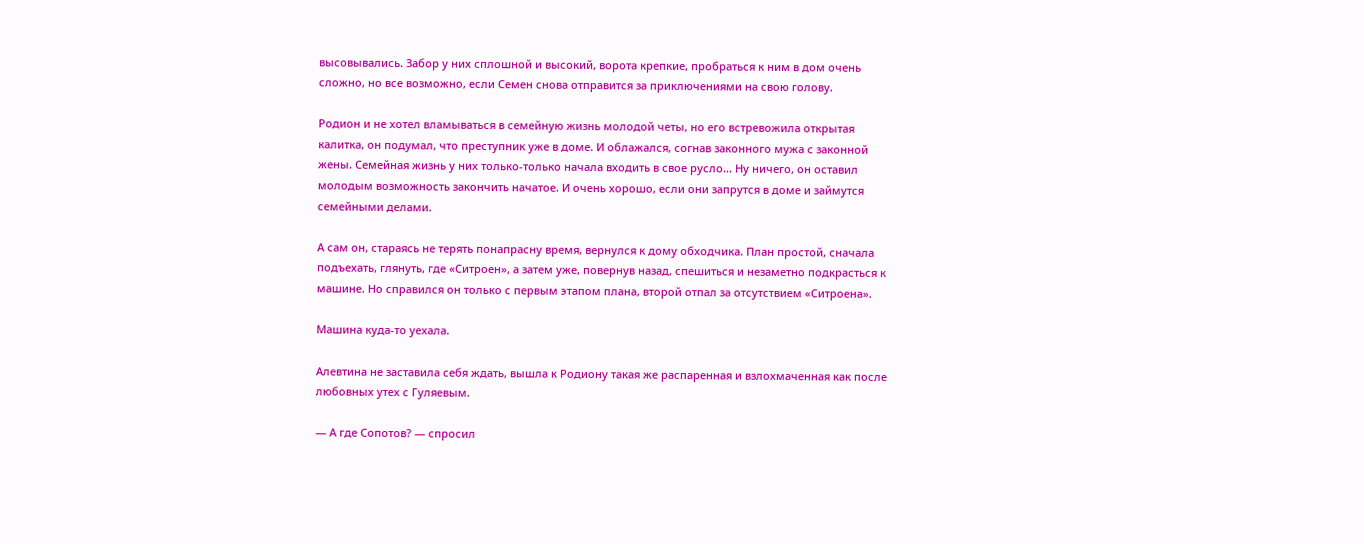высовывались. Забор у них сплошной и высокий, ворота крепкие, пробраться к ним в дом очень сложно, но все возможно, если Семен снова отправится за приключениями на свою голову.

Родион и не хотел вламываться в семейную жизнь молодой четы, но его встревожила открытая калитка, он подумал, что преступник уже в доме. И облажался, согнав законного мужа с законной жены. Семейная жизнь у них только-только начала входить в свое русло… Ну ничего, он оставил молодым возможность закончить начатое. И очень хорошо, если они запрутся в доме и займутся семейными делами.

А сам он, стараясь не терять понапрасну время, вернулся к дому обходчика. План простой, сначала подъехать, глянуть, где «Ситроен», а затем уже, повернув назад, спешиться и незаметно подкрасться к машине. Но справился он только с первым этапом плана, второй отпал за отсутствием «Ситроена».

Машина куда-то уехала.

Алевтина не заставила себя ждать, вышла к Родиону такая же распаренная и взлохмаченная как после любовных утех с Гуляевым.

— А где Сопотов? — спросил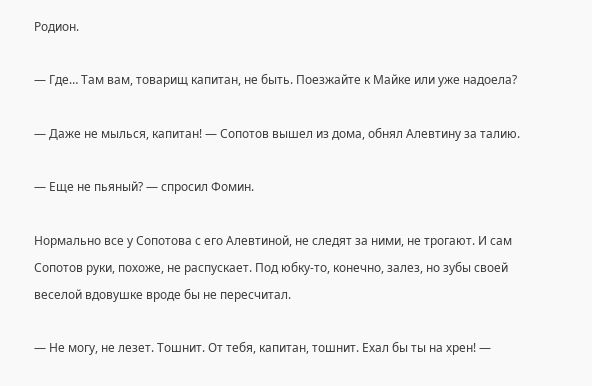Родион.

— Где… Там вам, товарищ капитан, не быть. Поезжайте к Майке или уже надоела?

— Даже не мылься, капитан! — Сопотов вышел из дома, обнял Алевтину за талию.

— Еще не пьяный? — спросил Фомин.

Нормально все у Сопотова с его Алевтиной, не следят за ними, не трогают. И сам Сопотов руки, похоже, не распускает. Под юбку-то, конечно, залез, но зубы своей веселой вдовушке вроде бы не пересчитал.

— Не могу, не лезет. Тошнит. От тебя, капитан, тошнит. Ехал бы ты на хрен! —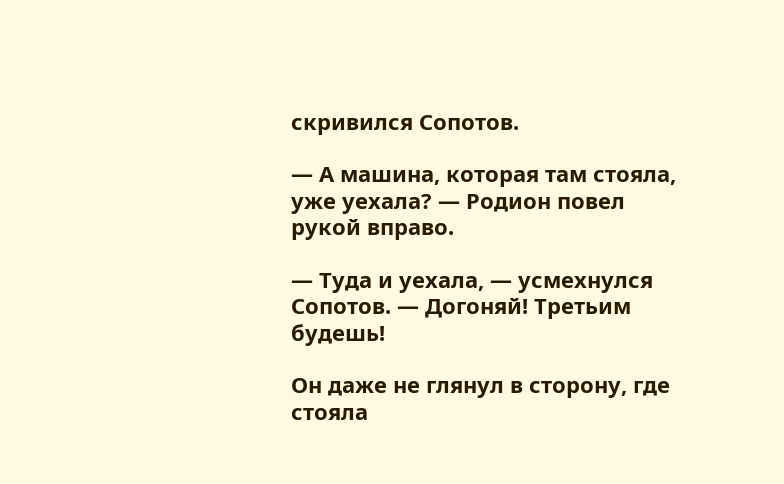скривился Сопотов.

— А машина, которая там стояла, уже уехала? — Родион повел рукой вправо.

— Туда и уехала, — усмехнулся Сопотов. — Догоняй! Третьим будешь!

Он даже не глянул в сторону, где стояла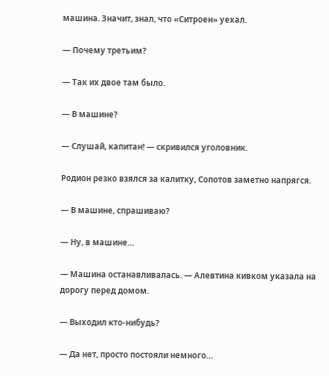машина. Значит, знал, что «Ситроен» уехал.

— Почему третьим?

— Так их двое там было.

— В машине?

— Слушай, капитан! — скривился уголовник.

Родион резко взялся за калитку, Сопотов заметно напрягся.

— В машине, спрашиваю?

— Ну, в машине…

— Машина останавливалась. — Алевтина кивком указала на дорогу перед домом.

— Выходил кто-нибудь?

— Да нет, просто постояли немного…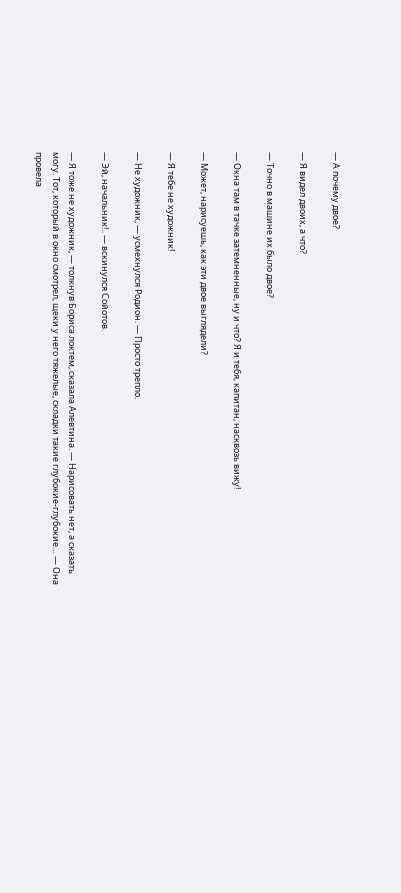— А почему двое?

— Я видел двоих, а что?

— Точно в машине их было двое?

— Окна там в тачке затемненные, ну и что? Я и тебя, капитан, насквозь вижу!

— Может, нарисуешь, как эти двое выглядели?

— Я тебе не художник!

— Не художник, — усмехнулся Родион. — Просто трепло.

— Эй, начальник!.. — вскинулся Сойотов.

— Я тоже не художник, — толкнув Бориса локтем, сказала Алевтина. — Нарисовать нет, а сказать могу. Тот, который в окно смотрел, щеки у него тяжелые, складки такие глубокие-глубокие… — Она провела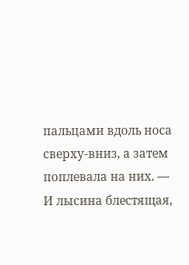пальцами вдоль носа сверху-вниз, а затем поплевала на них. — И лысина блестящая,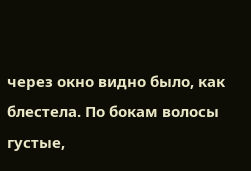через окно видно было, как блестела. По бокам волосы густые,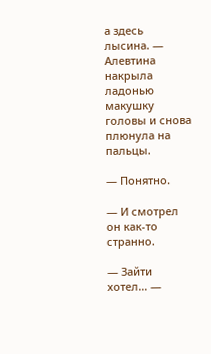а здесь лысина. — Алевтина накрыла ладонью макушку головы и снова плюнула на пальцы.

— Понятно.

— И смотрел он как-то странно.

— Зайти хотел… —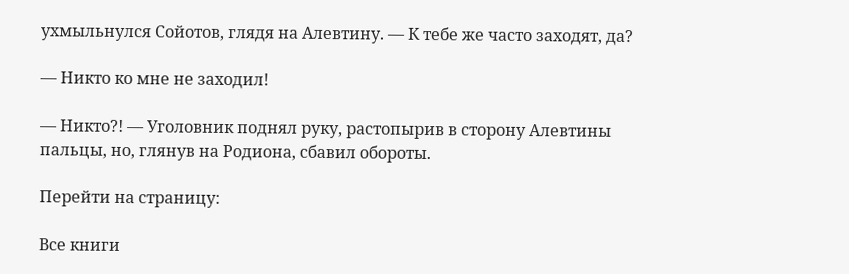ухмыльнулся Сойотов, глядя на Алевтину. — К тебе же часто заходят, да?

— Никто ко мне не заходил!

— Никто?! — Уголовник поднял руку, растопырив в сторону Алевтины пальцы, но, глянув на Родиона, сбавил обороты.

Перейти на страницу:

Все книги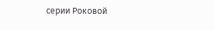серии Роковой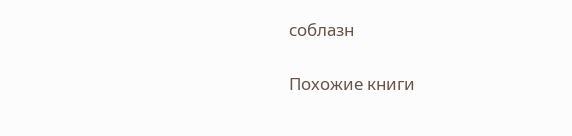соблазн

Похожие книги